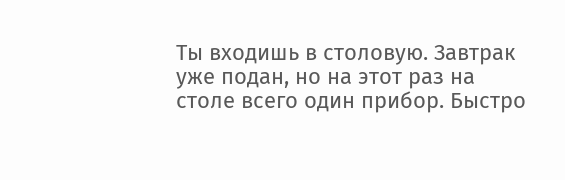Ты входишь в столовую. Завтрак уже подан, но на этот раз на столе всего один прибор. Быстро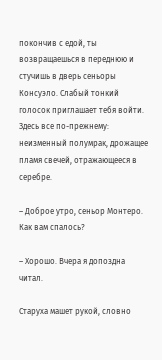покончив с едой, ты возвращаешься в переднюю и стучишь в дверь сеньоры Консуэло. Слабый тонкий голосок приглашает тебя войти. Здесь все по-прежнему: неизменный полумрак, дрожащее пламя свечей, отражающееся в серебре.

– Доброе утро, сеньор Монтеро. Как вам спалось?

– Хорошо. Вчера я допоздна читал.

Старуха машет рукой, словно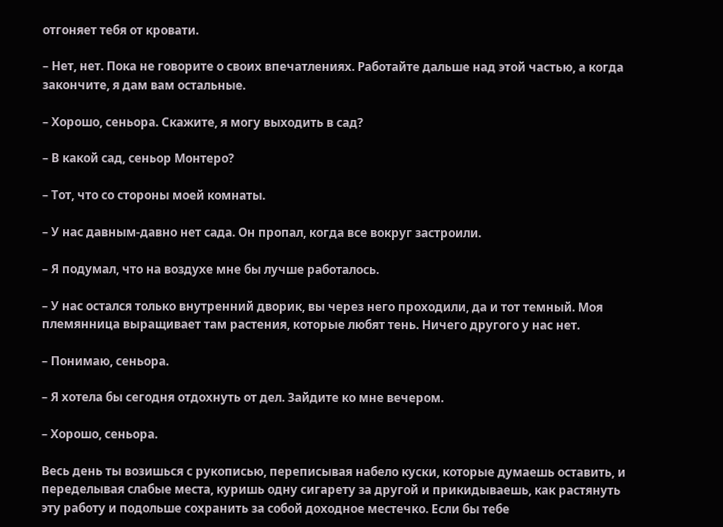отгоняет тебя от кровати.

– Нет, нет. Пока не говорите о своих впечатлениях. Работайте дальше над этой частью, а когда закончите, я дам вам остальные.

– Хорошо, сеньора. Скажите, я могу выходить в сад?

– В какой сад, сеньор Монтеро?

– Тот, что со стороны моей комнаты.

– У нас давным-давно нет сада. Он пропал, когда все вокруг застроили.

– Я подумал, что на воздухе мне бы лучше работалось.

– У нас остался только внутренний дворик, вы через него проходили, да и тот темный. Моя племянница выращивает там растения, которые любят тень. Ничего другого у нас нет.

– Понимаю, сеньора.

– Я хотела бы сегодня отдохнуть от дел. Зайдите ко мне вечером.

– Хорошо, сеньора.

Весь день ты возишься с рукописью, переписывая набело куски, которые думаешь оставить, и переделывая слабые места, куришь одну сигарету за другой и прикидываешь, как растянуть эту работу и подольше сохранить за собой доходное местечко. Если бы тебе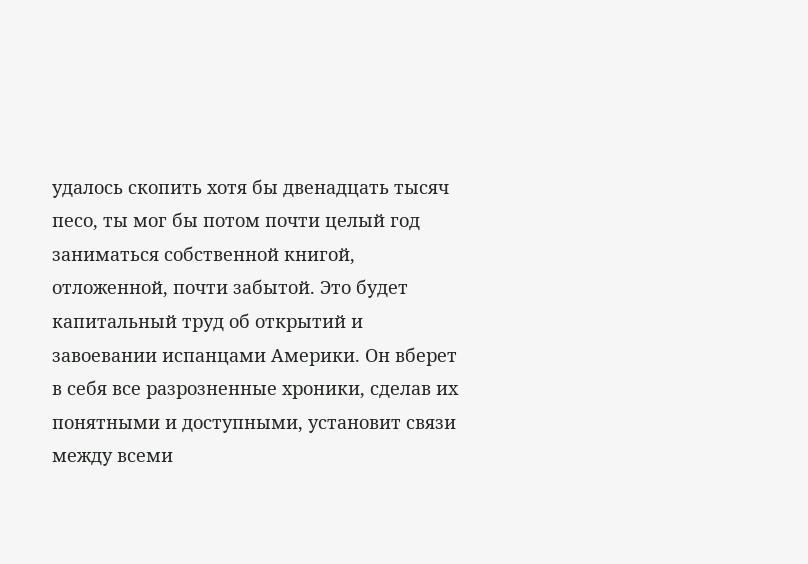удалось скопить хотя бы двенадцать тысяч песо, ты мог бы потом почти целый год заниматься собственной книгой, отложенной, почти забытой. Это будет капитальный труд об открытий и завоевании испанцами Америки. Он вберет в себя все разрозненные хроники, сделав их понятными и доступными, установит связи между всеми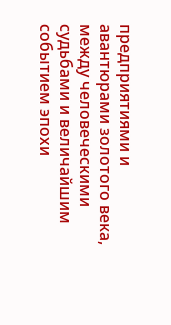предприятиями и авантюрами золотого века, между человеческими судьбами и величайшим событием эпохи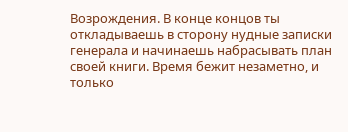Возрождения. В конце концов ты откладываешь в сторону нудные записки генерала и начинаешь набрасывать план своей книги. Время бежит незаметно, и только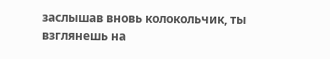заслышав вновь колокольчик, ты взглянешь на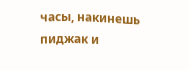часы, накинешь пиджак и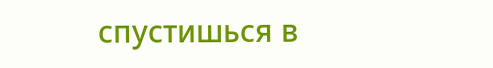спустишься в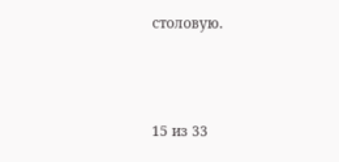столовую.



15 из 33